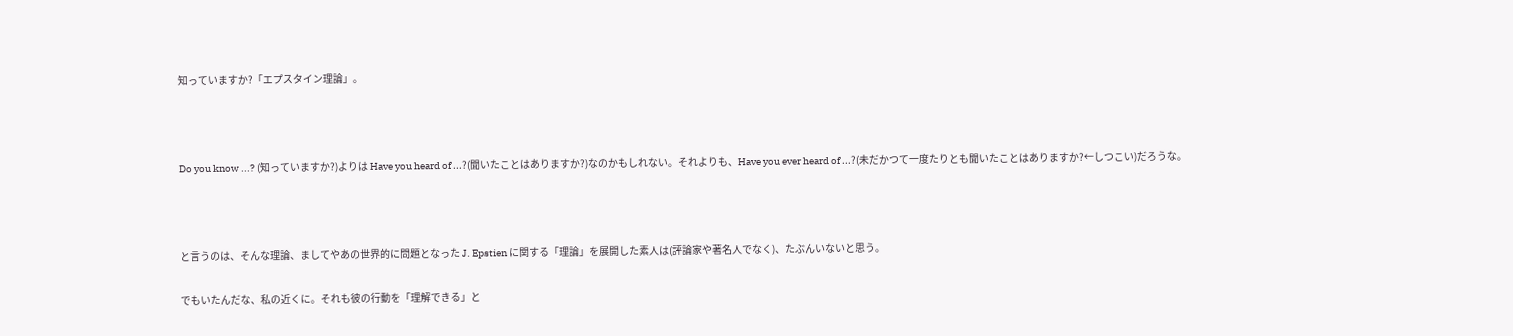知っていますか?「エプスタイン理論」。



Do you know ...? (知っていますか?)よりは Have you heard of ...?(聞いたことはありますか?)なのかもしれない。それよりも、Have you ever heard of ...?(未だかつて一度たりとも聞いたことはありますか?←しつこい)だろうな。



と言うのは、そんな理論、ましてやあの世界的に問題となった J. Epstien に関する「理論」を展開した素人は(評論家や著名人でなく)、たぶんいないと思う。

でもいたんだな、私の近くに。それも彼の行動を「理解できる」と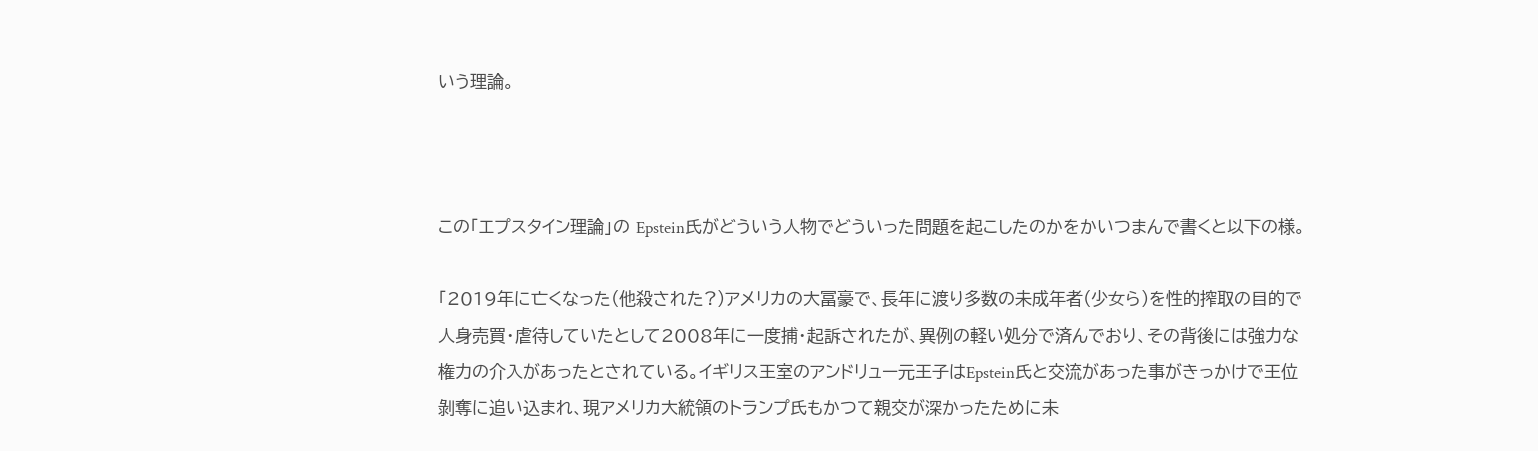いう理論。



この「エプスタイン理論」の Epstein氏がどういう人物でどういった問題を起こしたのかをかいつまんで書くと以下の様。

「2019年に亡くなった(他殺された?)アメリカの大冨豪で、長年に渡り多数の未成年者(少女ら)を性的搾取の目的で人身売買・虐待していたとして2008年に一度捕・起訴されたが、異例の軽い処分で済んでおり、その背後には強力な権力の介入があったとされている。イギリス王室のアンドリュー元王子はEpstein氏と交流があった事がきっかけで王位剝奪に追い込まれ、現アメリカ大統領のトランプ氏もかつて親交が深かったために未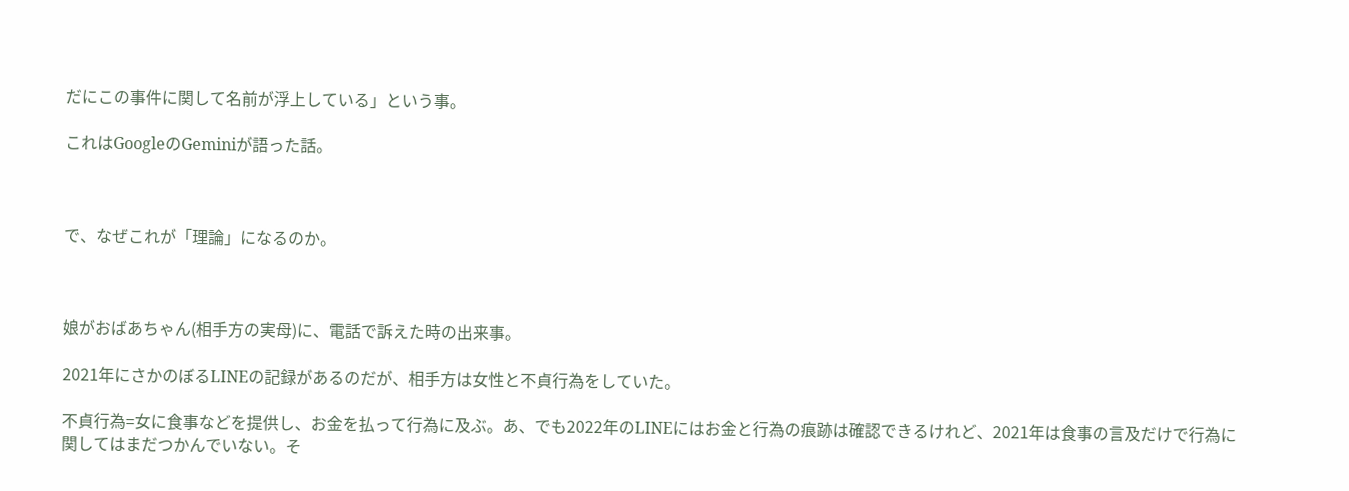だにこの事件に関して名前が浮上している」という事。

これはGoogleのGeminiが語った話。



で、なぜこれが「理論」になるのか。



娘がおばあちゃん(相手方の実母)に、電話で訴えた時の出来事。

2021年にさかのぼるLINEの記録があるのだが、相手方は女性と不貞行為をしていた。

不貞行為=女に食事などを提供し、お金を払って行為に及ぶ。あ、でも2022年のLINEにはお金と行為の痕跡は確認できるけれど、2021年は食事の言及だけで行為に関してはまだつかんでいない。そ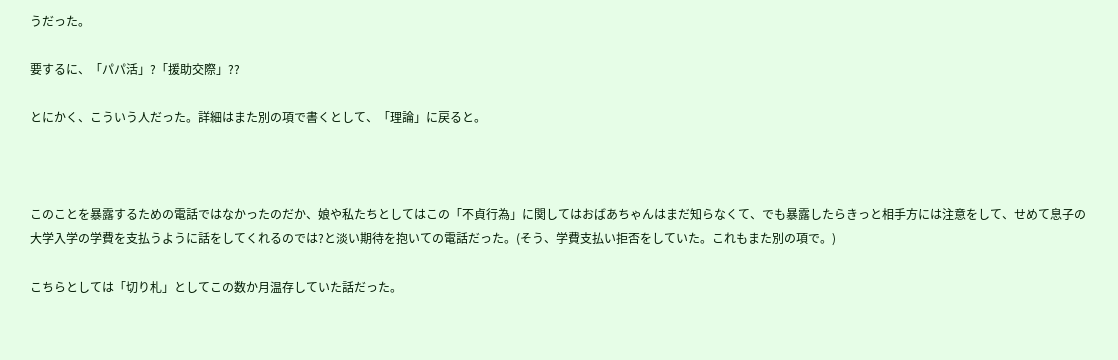うだった。

要するに、「パパ活」?「援助交際」??

とにかく、こういう人だった。詳細はまた別の項で書くとして、「理論」に戻ると。



このことを暴露するための電話ではなかったのだか、娘や私たちとしてはこの「不貞行為」に関してはおばあちゃんはまだ知らなくて、でも暴露したらきっと相手方には注意をして、せめて息子の大学入学の学費を支払うように話をしてくれるのでは?と淡い期待を抱いての電話だった。(そう、学費支払い拒否をしていた。これもまた別の項で。)

こちらとしては「切り札」としてこの数か月温存していた話だった。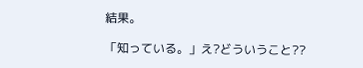結果。

「知っている。」え?どういうこと??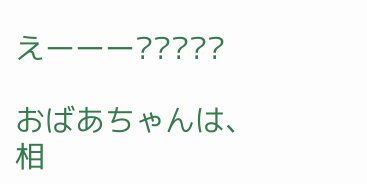えーーー?????

おばあちゃんは、相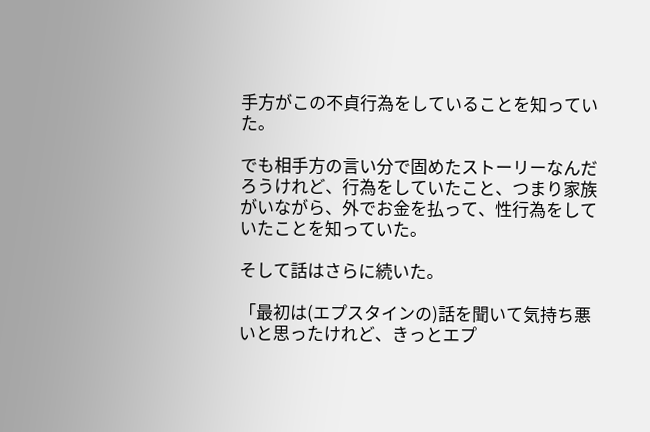手方がこの不貞行為をしていることを知っていた。

でも相手方の言い分で固めたストーリーなんだろうけれど、行為をしていたこと、つまり家族がいながら、外でお金を払って、性行為をしていたことを知っていた。

そして話はさらに続いた。

「最初は(エプスタインの)話を聞いて気持ち悪いと思ったけれど、きっとエプ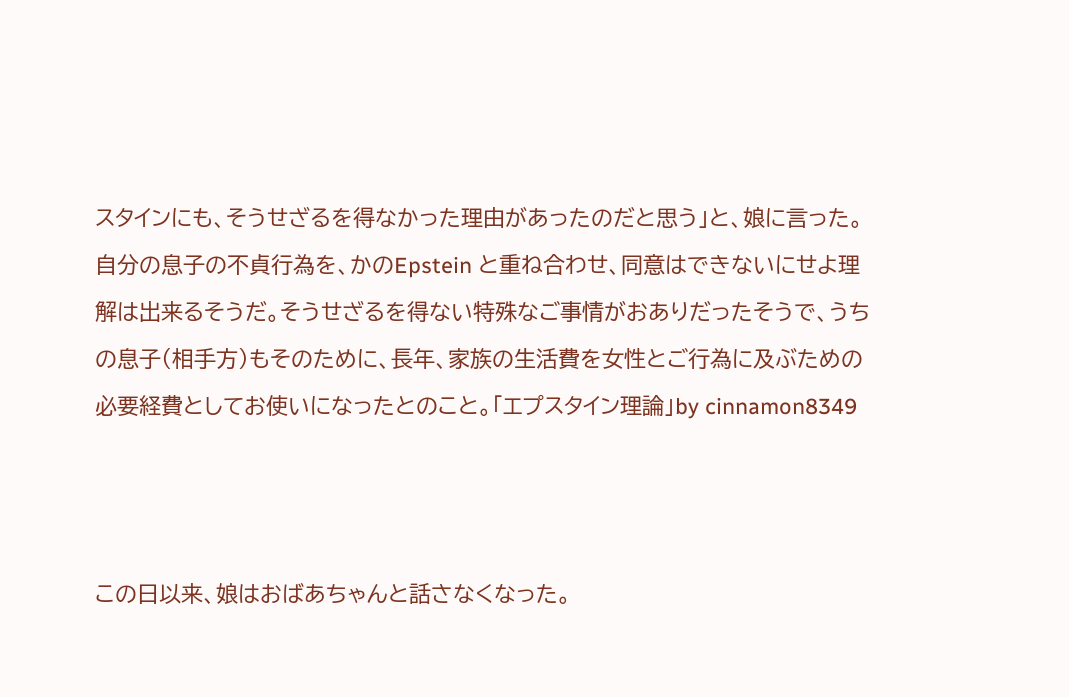スタインにも、そうせざるを得なかった理由があったのだと思う」と、娘に言った。自分の息子の不貞行為を、かのEpstein と重ね合わせ、同意はできないにせよ理解は出来るそうだ。そうせざるを得ない特殊なご事情がおありだったそうで、うちの息子(相手方)もそのために、長年、家族の生活費を女性とご行為に及ぶための必要経費としてお使いになったとのこと。「エプスタイン理論」by cinnamon8349



この日以来、娘はおばあちゃんと話さなくなった。